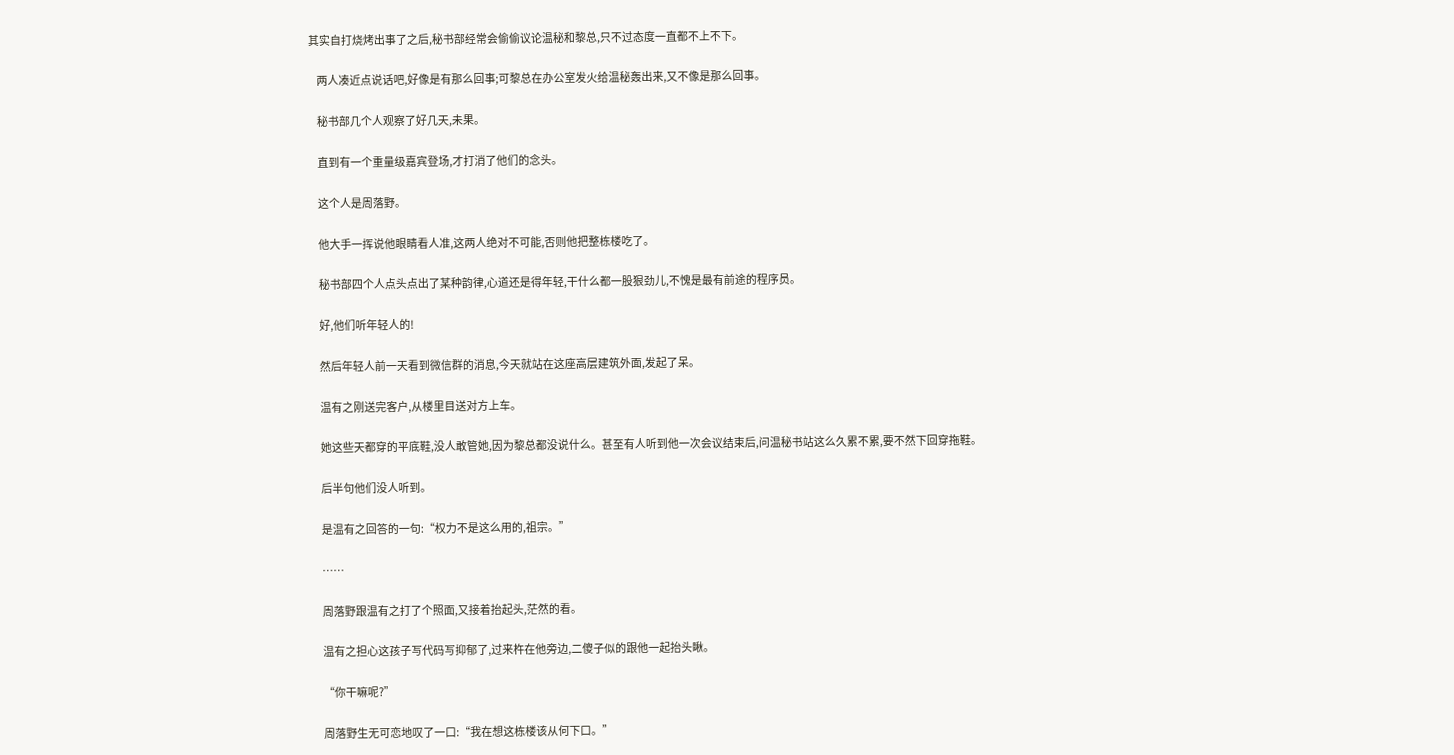其实自打烧烤出事了之后,秘书部经常会偷偷议论温秘和黎总,只不过态度一直都不上不下。

    两人凑近点说话吧,好像是有那么回事;可黎总在办公室发火给温秘轰出来,又不像是那么回事。

    秘书部几个人观察了好几天,未果。

    直到有一个重量级嘉宾登场,才打消了他们的念头。

    这个人是周落野。

    他大手一挥说他眼睛看人准,这两人绝对不可能,否则他把整栋楼吃了。

    秘书部四个人点头点出了某种韵律,心道还是得年轻,干什么都一股狠劲儿,不愧是最有前途的程序员。

    好,他们听年轻人的!

    然后年轻人前一天看到微信群的消息,今天就站在这座高层建筑外面,发起了呆。

    温有之刚送完客户,从楼里目送对方上车。

    她这些天都穿的平底鞋,没人敢管她,因为黎总都没说什么。甚至有人听到他一次会议结束后,问温秘书站这么久累不累,要不然下回穿拖鞋。

    后半句他们没人听到。

    是温有之回答的一句:“权力不是这么用的,祖宗。”

    ……

    周落野跟温有之打了个照面,又接着抬起头,茫然的看。

    温有之担心这孩子写代码写抑郁了,过来杵在他旁边,二傻子似的跟他一起抬头瞅。

    “你干嘛呢?”

    周落野生无可恋地叹了一口:“我在想这栋楼该从何下口。”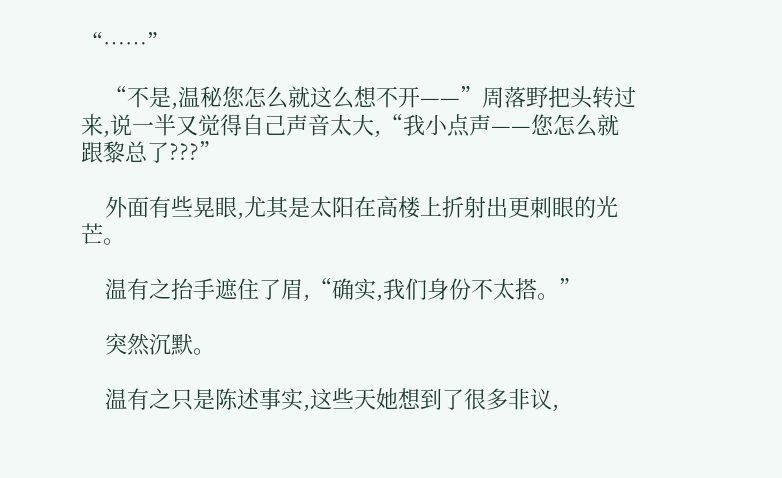“……”

    “不是,温秘您怎么就这么想不开——”周落野把头转过来,说一半又觉得自己声音太大,“我小点声——您怎么就跟黎总了???”

    外面有些晃眼,尤其是太阳在高楼上折射出更刺眼的光芒。

    温有之抬手遮住了眉,“确实,我们身份不太搭。”

    突然沉默。

    温有之只是陈述事实,这些天她想到了很多非议,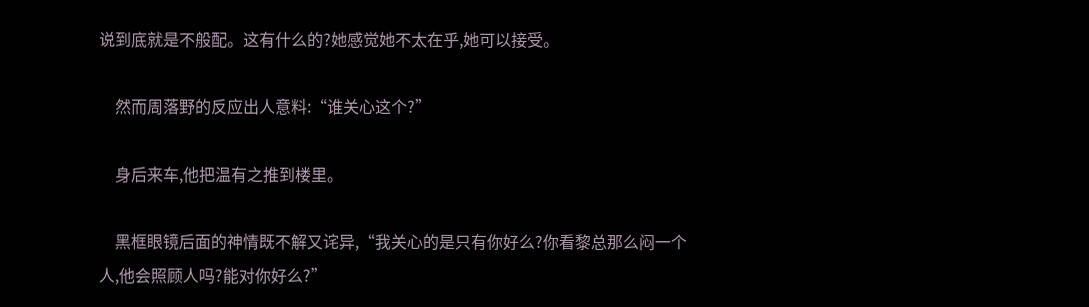说到底就是不般配。这有什么的?她感觉她不太在乎,她可以接受。

    然而周落野的反应出人意料:“谁关心这个?”

    身后来车,他把温有之推到楼里。

    黑框眼镜后面的神情既不解又诧异,“我关心的是只有你好么?你看黎总那么闷一个人,他会照顾人吗?能对你好么?”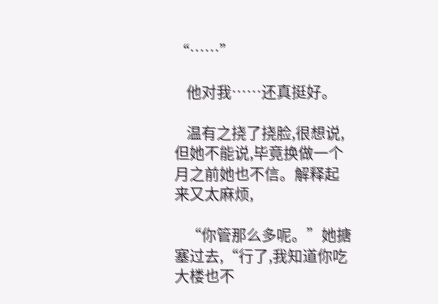“……”

    他对我……还真挺好。

    温有之挠了挠脸,很想说,但她不能说,毕竟换做一个月之前她也不信。解释起来又太麻烦,

    “你管那么多呢。”她搪塞过去,“行了,我知道你吃大楼也不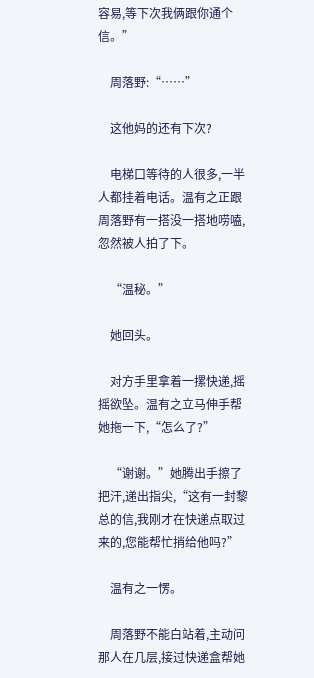容易,等下次我俩跟你通个信。”

    周落野:“……”

    这他妈的还有下次?

    电梯口等待的人很多,一半人都挂着电话。温有之正跟周落野有一搭没一搭地唠嗑,忽然被人拍了下。

    “温秘。”

    她回头。

    对方手里拿着一摞快递,摇摇欲坠。温有之立马伸手帮她拖一下,“怎么了?”

    “谢谢。”她腾出手擦了把汗,递出指尖,“这有一封黎总的信,我刚才在快递点取过来的,您能帮忙捎给他吗?”

    温有之一愣。

    周落野不能白站着,主动问那人在几层,接过快递盒帮她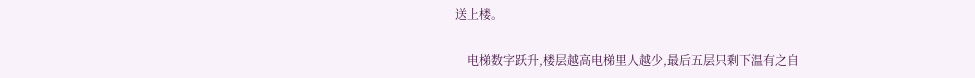送上楼。

    电梯数字跃升,楼层越高电梯里人越少,最后五层只剩下温有之自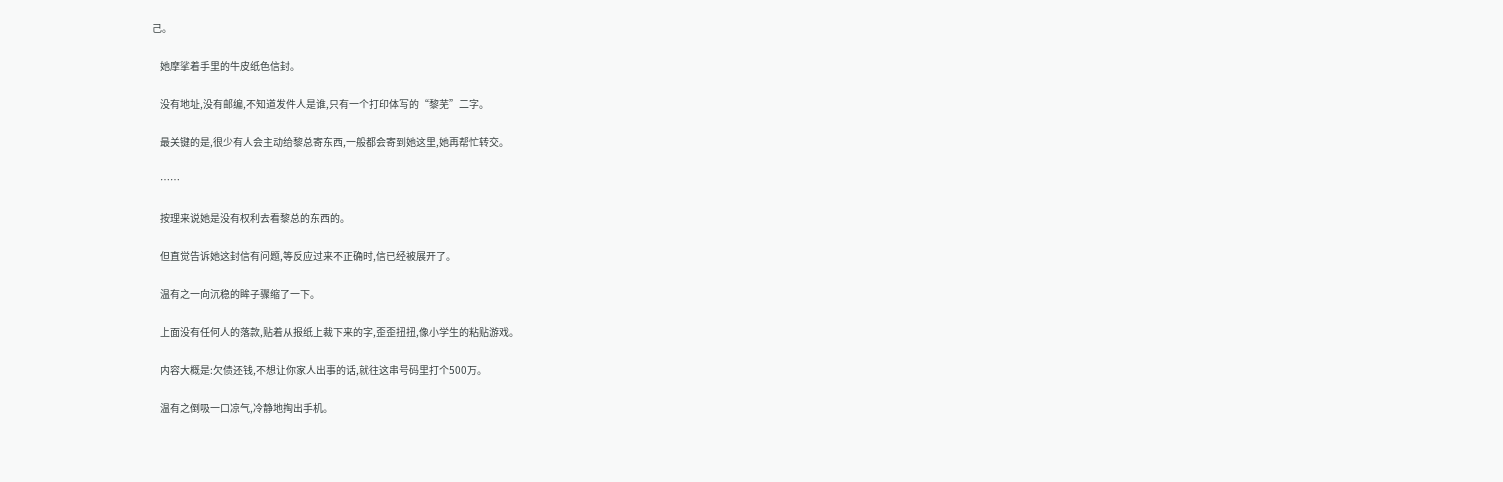己。

    她摩挲着手里的牛皮纸色信封。

    没有地址,没有邮编,不知道发件人是谁,只有一个打印体写的“黎芜”二字。

    最关键的是,很少有人会主动给黎总寄东西,一般都会寄到她这里,她再帮忙转交。

    ……

    按理来说她是没有权利去看黎总的东西的。

    但直觉告诉她这封信有问题,等反应过来不正确时,信已经被展开了。

    温有之一向沉稳的眸子骤缩了一下。

    上面没有任何人的落款,贴着从报纸上裁下来的字,歪歪扭扭,像小学生的粘贴游戏。

    内容大概是:欠债还钱,不想让你家人出事的话,就往这串号码里打个500万。

    温有之倒吸一口凉气,冷静地掏出手机。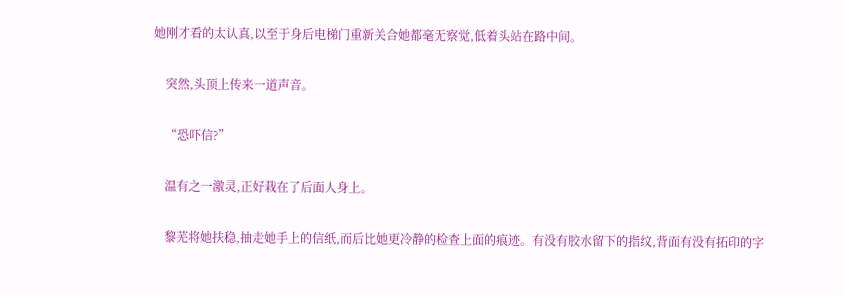她刚才看的太认真,以至于身后电梯门重新关合她都毫无察觉,低着头站在路中间。

    突然,头顶上传来一道声音。

    “恐吓信?”

    温有之一激灵,正好栽在了后面人身上。

    黎芜将她扶稳,抽走她手上的信纸,而后比她更冷静的检查上面的痕迹。有没有胶水留下的指纹,背面有没有拓印的字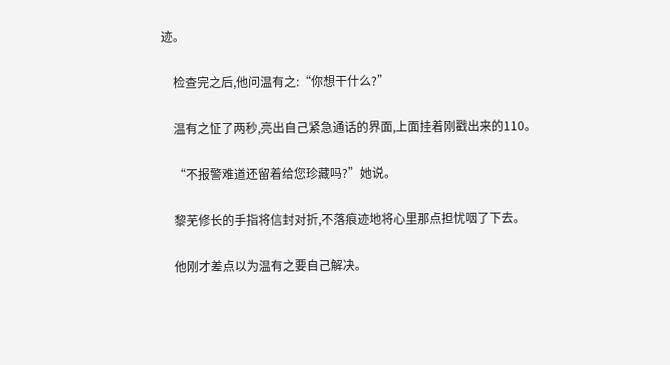迹。

    检查完之后,他问温有之:“你想干什么?”

    温有之怔了两秒,亮出自己紧急通话的界面,上面挂着刚戳出来的110。

    “不报警难道还留着给您珍藏吗?”她说。

    黎芜修长的手指将信封对折,不落痕迹地将心里那点担忧咽了下去。

    他刚才差点以为温有之要自己解决。